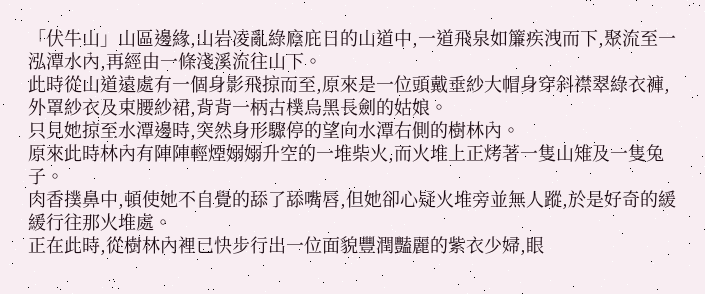「伏牛山」山區邊緣,山岩凌亂綠廕庇日的山道中,一道飛泉如簾疾洩而下,聚流至一泓潭水內,再經由一條淺溪流往山下。
此時從山道遠處有一個身影飛掠而至,原來是一位頭戴垂紗大帽身穿斜襟翠綠衣褲,外罩紗衣及束腰紗裙,背背一柄古樸烏黑長劍的姑娘。
只見她掠至水潭邊時,突然身形驟停的望向水潭右側的樹林內。
原來此時林內有陣陣輕煙嫋嫋升空的一堆柴火,而火堆上正烤著一隻山雉及一隻兔子。
肉香撲鼻中,頓使她不自覺的舔了舔嘴唇,但她卻心疑火堆旁並無人蹤,於是好奇的緩緩行往那火堆處。
正在此時,從樹林內裡已快步行出一位面貌豐潤豔麗的紫衣少婦,眼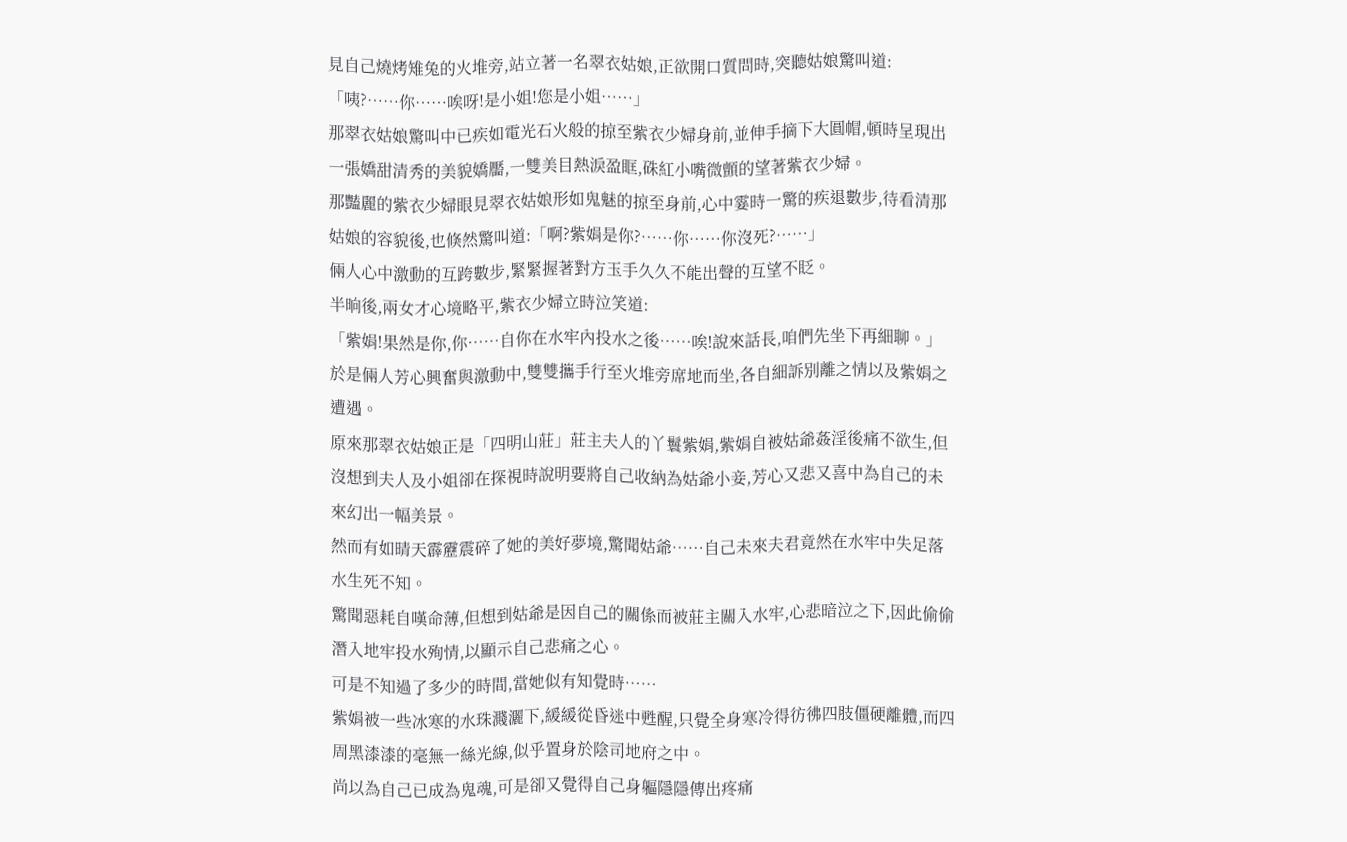見自己燒烤雉兔的火堆旁,站立著一名翠衣姑娘,正欲開口質問時,突聽姑娘驚叫道:
「咦?……你……唉呀!是小姐!您是小姐……」
那翠衣姑娘驚叫中已疾如電光石火般的掠至紫衣少婦身前,並伸手摘下大圓帽,頓時呈現出一張嬌甜清秀的美貌嬌靨,一雙美目熱淚盈眶,硃紅小嘴微顫的望著紫衣少婦。
那豔麗的紫衣少婦眼見翠衣姑娘形如鬼魅的掠至身前,心中霎時一驚的疾退數步,待看清那姑娘的容貌後,也倏然驚叫道:「啊?紫娟是你?……你……你沒死?……」
倆人心中激動的互跨數步,緊緊握著對方玉手久久不能出聲的互望不眨。
半晌後,兩女才心境略平,紫衣少婦立時泣笑道:
「紫娟!果然是你,你……自你在水牢內投水之後……唉!說來話長,咱們先坐下再細聊。」
於是倆人芳心興奮與激動中,雙雙攜手行至火堆旁席地而坐,各自細訴別離之情以及紫娟之遭遇。
原來那翠衣姑娘正是「四明山莊」莊主夫人的丫鬟紫娟,紫娟自被姑爺姦淫後痛不欲生,但沒想到夫人及小姐卻在探視時說明要將自己收納為姑爺小妾,芳心又悲又喜中為自己的未來幻出一幅美景。
然而有如晴天霹靂震碎了她的美好夢境,驚聞姑爺……自己未來夫君竟然在水牢中失足落水生死不知。
驚聞惡耗自嘆命薄,但想到姑爺是因自己的關係而被莊主關入水牢,心悲暗泣之下,因此偷偷潛入地牢投水殉情,以顯示自己悲痛之心。
可是不知過了多少的時間,當她似有知覺時……
紫娟被一些冰寒的水珠濺灑下,緩緩從昏迷中甦醒,只覺全身寒冷得彷彿四肢僵硬離體,而四周黑漆漆的毫無一絲光線,似乎置身於陰司地府之中。
尚以為自己已成為鬼魂,可是卻又覺得自己身軀隱隱傳出疼痛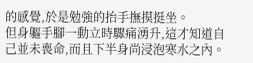的感覺,於是勉強的抬手撫摸挺坐。
但身軀手腳一動立時驟痛湧升,這才知道自己並未喪命,而且下半身尚浸泡寒水之內。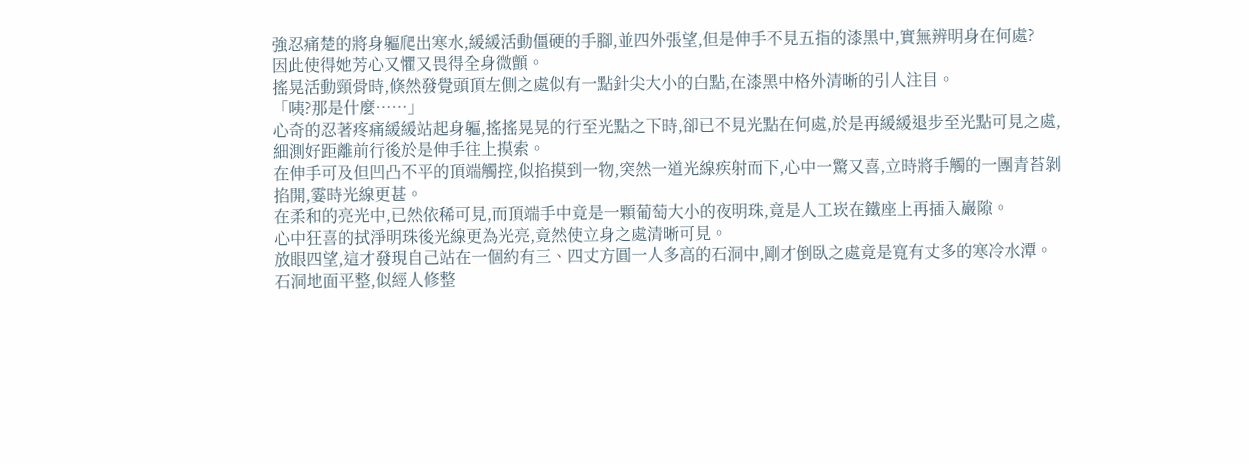強忍痛楚的將身軀爬出寒水,緩緩活動僵硬的手腳,並四外張望,但是伸手不見五指的漆黑中,實無辨明身在何處?
因此使得她芳心又懼又畏得全身微顫。
搖晃活動頸骨時,倏然發覺頭頂左側之處似有一點針尖大小的白點,在漆黑中格外清晰的引人注目。
「咦?那是什麼……」
心奇的忍著疼痛緩緩站起身軀,搖搖晃晃的行至光點之下時,卻已不見光點在何處,於是再緩緩退步至光點可見之處,細測好距離前行後於是伸手往上摸索。
在伸手可及但凹凸不平的頂端觸控,似掐摸到一物,突然一道光線疾射而下,心中一驚又喜,立時將手觸的一團青苔剝掐開,霎時光線更甚。
在柔和的亮光中,已然依稀可見,而頂端手中竟是一顆葡萄大小的夜明珠,竟是人工崁在鐵座上再插入巖隙。
心中狂喜的拭淨明珠後光線更為光亮,竟然使立身之處清晰可見。
放眼四望,這才發現自己站在一個約有三、四丈方圓一人多高的石洞中,剛才倒臥之處竟是寬有丈多的寒冷水潭。
石洞地面平整,似經人修整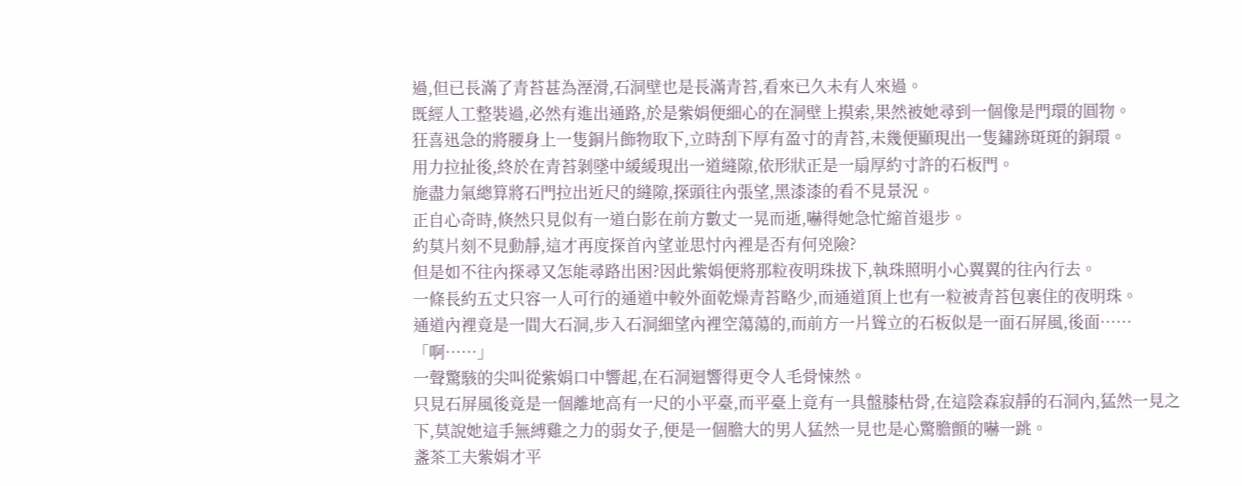過,但已長滿了青苔甚為溼滑,石洞壁也是長滿青苔,看來已久未有人來過。
既經人工整裝過,必然有進出通路,於是紫娟便細心的在洞壁上摸索,果然被她尋到一個像是門環的圓物。
狂喜迅急的將腰身上一隻銅片飾物取下,立時刮下厚有盈寸的青苔,未幾便顯現出一隻鏽跡斑斑的銅環。
用力拉扯後,終於在青苔剝墜中緩緩現出一道縫隙,依形狀正是一扇厚約寸許的石板門。
施盡力氣總算將石門拉出近尺的縫隙,探頭往內張望,黑漆漆的看不見景況。
正自心奇時,倏然只見似有一道白影在前方數丈一晃而逝,嚇得她急忙縮首退步。
約莫片刻不見動靜,這才再度探首內望並思忖內裡是否有何兇險?
但是如不往內探尋又怎能尋路出困?因此紫娟便將那粒夜明珠拔下,執珠照明小心翼翼的往內行去。
一條長約五丈只容一人可行的通道中較外面乾燥青苔略少,而通道頂上也有一粒被青苔包裹住的夜明珠。
通道內裡竟是一間大石洞,步入石洞細望內裡空蕩蕩的,而前方一片聳立的石板似是一面石屏風,後面……
「啊……」
一聲驚駭的尖叫從紫娟口中響起,在石洞迴響得更令人毛骨悚然。
只見石屏風後竟是一個離地高有一尺的小平臺,而平臺上竟有一具盤膝枯骨,在這陰森寂靜的石洞內,猛然一見之下,莫說她這手無縛雞之力的弱女子,便是一個膽大的男人猛然一見也是心驚膽顫的嚇一跳。
盞茶工夫紫娟才平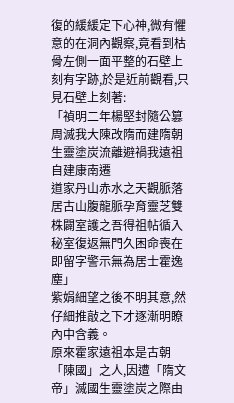復的緩緩定下心神,微有懼意的在洞內觀察,竟看到枯骨左側一面平整的石壁上刻有字跡,於是近前觀看,只見石壁上刻著:
「禎明二年楊堅封隨公篡周滅我大陳改隋而建隋朝生靈塗炭流離避禍我遠祖自建康南遷
道家丹山赤水之天觀脈落居古山腹龍脈孕育靈芝雙株闢室護之吾得祖帖循入秘室復返無門久困命喪在即留字警示無為居士霍逸塵」
紫娟細望之後不明其意,然仔細推敲之下才逐漸明瞭內中含義。
原來霍家遠祖本是古朝「陳國」之人,因遭「隋文帝」滅國生靈塗炭之際由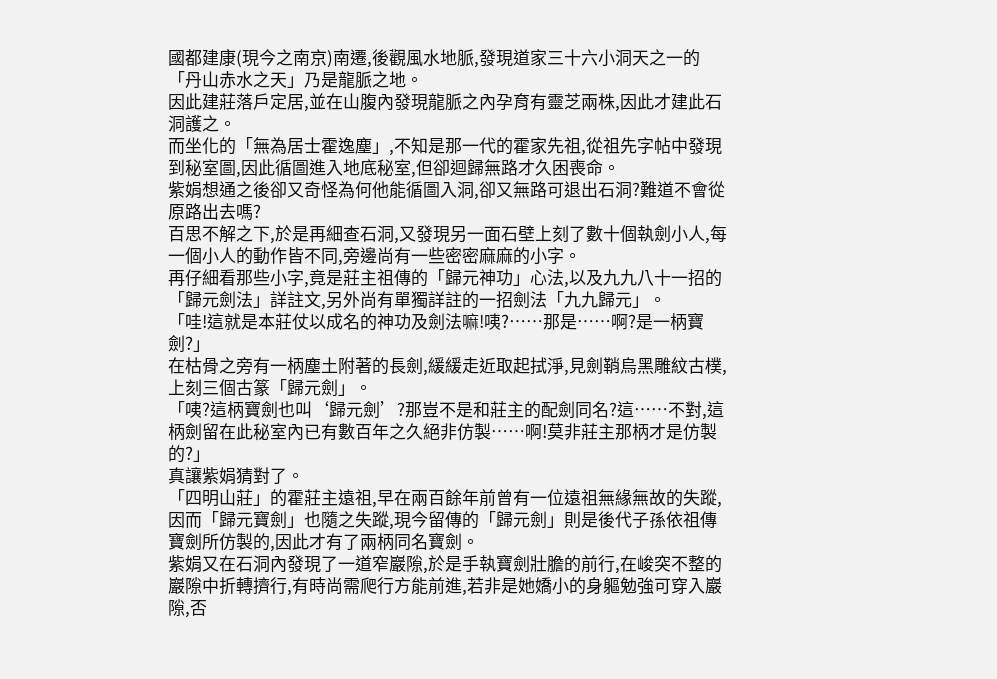國都建康(現今之南京)南遷,後觀風水地脈,發現道家三十六小洞天之一的「丹山赤水之天」乃是龍脈之地。
因此建莊落戶定居,並在山腹內發現龍脈之內孕育有靈芝兩株,因此才建此石洞護之。
而坐化的「無為居士霍逸塵」,不知是那一代的霍家先祖,從祖先字帖中發現到秘室圖,因此循圖進入地底秘室,但卻迴歸無路才久困喪命。
紫娟想通之後卻又奇怪為何他能循圖入洞,卻又無路可退出石洞?難道不會從原路出去嗎?
百思不解之下,於是再細查石洞,又發現另一面石壁上刻了數十個執劍小人,每一個小人的動作皆不同,旁邊尚有一些密密麻麻的小字。
再仔細看那些小字,竟是莊主祖傳的「歸元神功」心法,以及九九八十一招的「歸元劍法」詳註文,另外尚有單獨詳註的一招劍法「九九歸元」。
「哇!這就是本莊仗以成名的神功及劍法嘛!咦?……那是……啊?是一柄寶劍?」
在枯骨之旁有一柄塵土附著的長劍,緩緩走近取起拭淨,見劍鞘烏黑雕紋古樸,上刻三個古篆「歸元劍」。
「咦?這柄寶劍也叫‘歸元劍’?那豈不是和莊主的配劍同名?這……不對,這柄劍留在此秘室內已有數百年之久絕非仿製……啊!莫非莊主那柄才是仿製的?」
真讓紫娟猜對了。
「四明山莊」的霍莊主遠祖,早在兩百餘年前曾有一位遠祖無緣無故的失蹤,因而「歸元寶劍」也隨之失蹤,現今留傳的「歸元劍」則是後代子孫依祖傳寶劍所仿製的,因此才有了兩柄同名寶劍。
紫娟又在石洞內發現了一道窄巖隙,於是手執寶劍壯膽的前行,在峻突不整的巖隙中折轉擠行,有時尚需爬行方能前進,若非是她嬌小的身軀勉強可穿入巖隙,否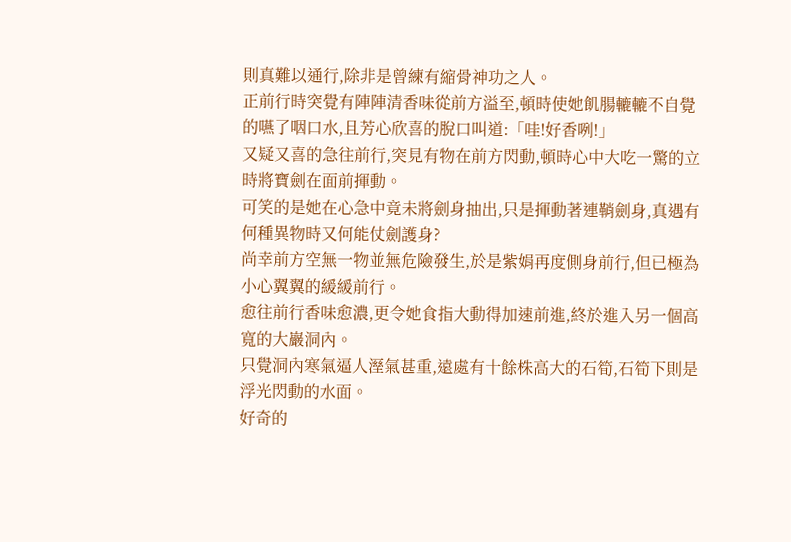則真難以通行,除非是曾練有縮骨神功之人。
正前行時突覺有陣陣清香味從前方溢至,頓時使她飢腸轆轆不自覺的嚥了咽口水,且芳心欣喜的脫口叫道:「哇!好香咧!」
又疑又喜的急往前行,突見有物在前方閃動,頓時心中大吃一驚的立時將寶劍在面前揮動。
可笑的是她在心急中竟未將劍身抽出,只是揮動著連鞘劍身,真遇有何種異物時又何能仗劍護身?
尚幸前方空無一物並無危險發生,於是紫娟再度側身前行,但已極為小心翼翼的緩緩前行。
愈往前行香味愈濃,更令她食指大動得加速前進,終於進入另一個高寬的大巖洞內。
只覺洞內寒氣逼人溼氣甚重,遠處有十餘株高大的石筍,石筍下則是浮光閃動的水面。
好奇的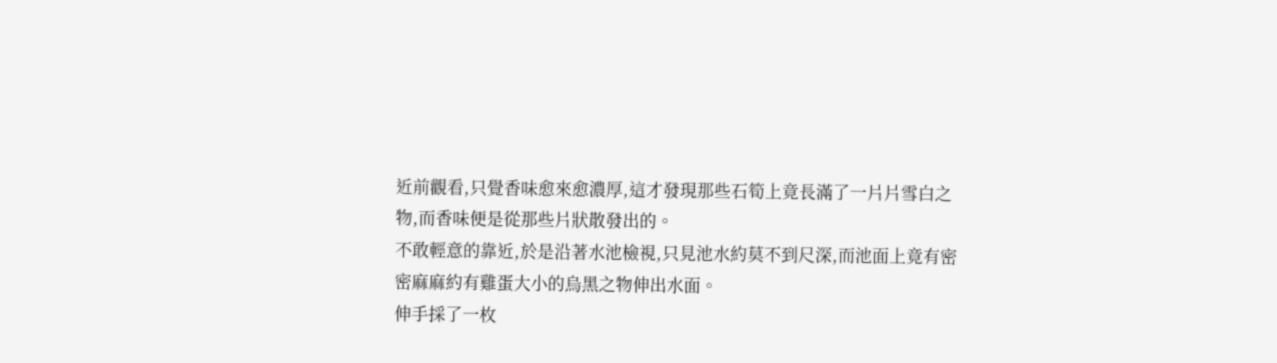近前觀看,只覺香味愈來愈濃厚,這才發現那些石筍上竟長滿了一片片雪白之物,而香味便是從那些片狀散發出的。
不敢輕意的靠近,於是沿著水池檢視,只見池水約莫不到尺深,而池面上竟有密密麻麻約有雞蛋大小的烏黑之物伸出水面。
伸手採了一枚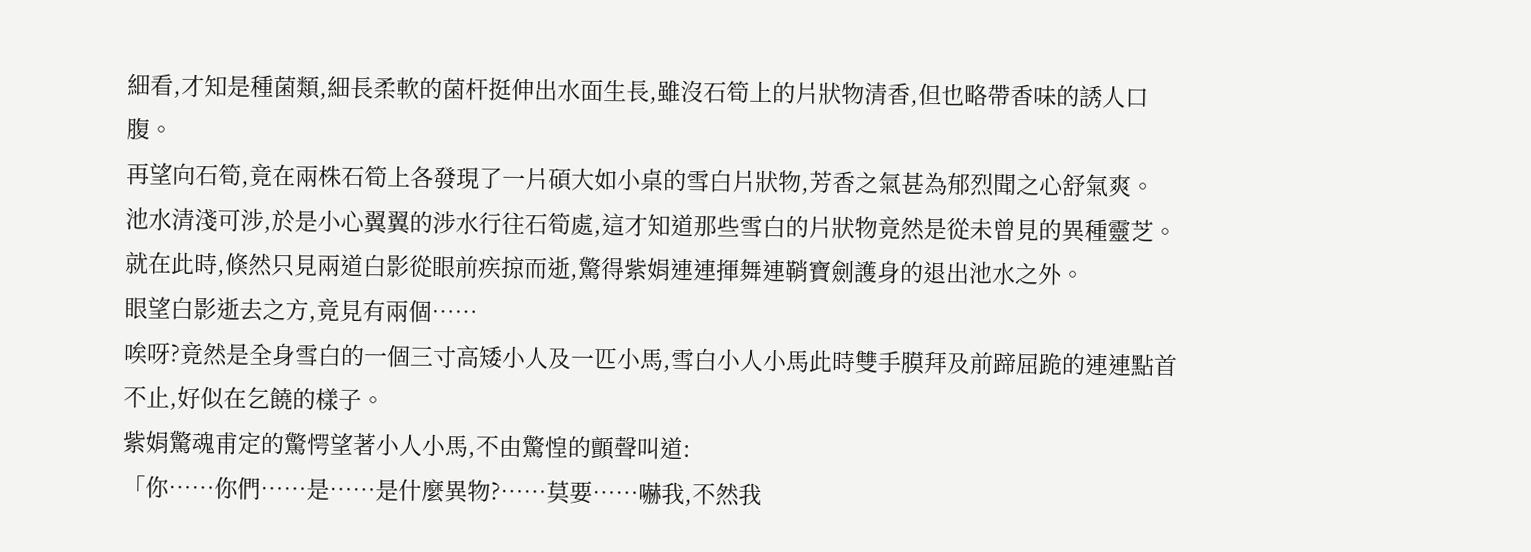細看,才知是種菌類,細長柔軟的菌杆挺伸出水面生長,雖沒石筍上的片狀物清香,但也略帶香味的誘人口腹。
再望向石筍,竟在兩株石筍上各發現了一片碩大如小桌的雪白片狀物,芳香之氣甚為郁烈聞之心舒氣爽。
池水清淺可涉,於是小心翼翼的涉水行往石筍處,這才知道那些雪白的片狀物竟然是從未曾見的異種靈芝。
就在此時,倏然只見兩道白影從眼前疾掠而逝,驚得紫娟連連揮舞連鞘寶劍護身的退出池水之外。
眼望白影逝去之方,竟見有兩個……
唉呀?竟然是全身雪白的一個三寸高矮小人及一匹小馬,雪白小人小馬此時雙手膜拜及前蹄屈跪的連連點首不止,好似在乞饒的樣子。
紫娟驚魂甫定的驚愕望著小人小馬,不由驚惶的顫聲叫道:
「你……你們……是……是什麼異物?……莫要……嚇我,不然我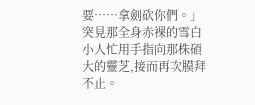要……拿劍砍你們。」
突見那全身赤裸的雪白小人忙用手指向那株碩大的靈芝,接而再次膜拜不止。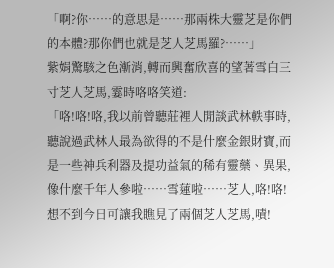「啊?你……的意思是……那兩株大靈芝是你們的本體?那你們也就是芝人芝馬羅?……」
紫娟驚駭之色漸消,轉而興奮欣喜的望著雪白三寸芝人芝馬,霎時咯咯笑道:
「咯!咯!咯,我以前曾聽莊裡人閒談武林軼事時,聽說過武林人最為欲得的不是什麼金銀財寶,而是一些神兵利器及提功益氣的稀有靈藥、異果,像什麼千年人參啦……雪蓮啦……芝人,咯!咯!想不到今日可讓我瞧見了兩個芝人芝馬,嘖!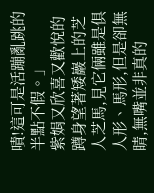嘖!這可是活蹦亂跳的半點不假。」
紫娟又欣喜又歡悅的蹲身望著矮巖上的芝人芝馬,見它倆雖是俱人形、馬形,但是卻無睛,無嘴並非真的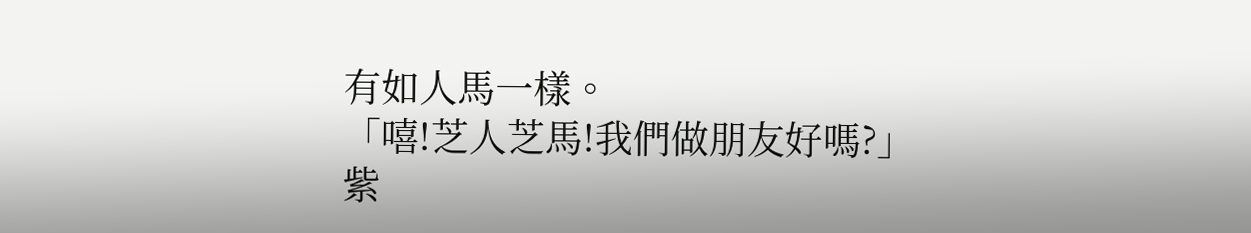有如人馬一樣。
「嘻!芝人芝馬!我們做朋友好嗎?」
紫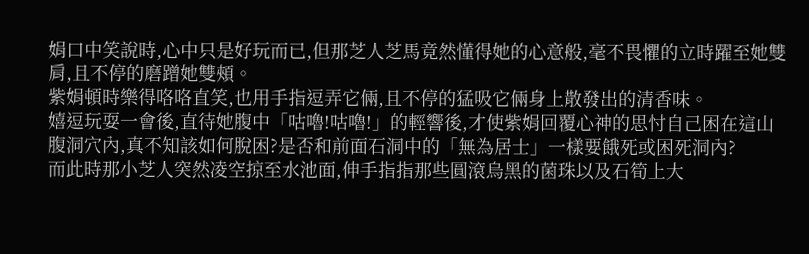娟口中笑說時,心中只是好玩而已,但那芝人芝馬竟然懂得她的心意般,毫不畏懼的立時躍至她雙肩,且不停的磨蹭她雙頰。
紫娟頓時樂得咯咯直笑,也用手指逗弄它倆,且不停的猛吸它倆身上散發出的清香味。
嬉逗玩耍一會後,直待她腹中「咕嚕!咕嚕!」的輕響後,才使紫娟回覆心神的思忖自己困在這山腹洞穴內,真不知該如何脫困?是否和前面石洞中的「無為居士」一樣要餓死或困死洞內?
而此時那小芝人突然凌空掠至水池面,伸手指指那些圓滾烏黑的菌珠以及石筍上大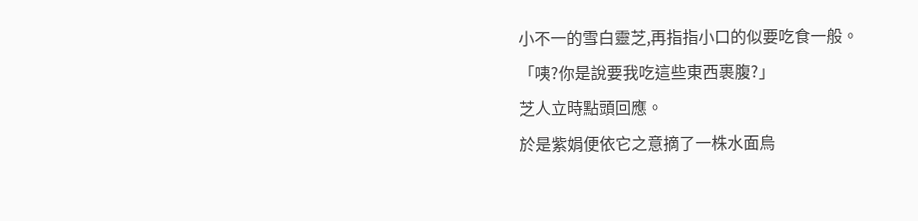小不一的雪白靈芝,再指指小口的似要吃食一般。
「咦?你是說要我吃這些東西裹腹?」
芝人立時點頭回應。
於是紫娟便依它之意摘了一株水面烏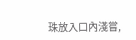珠放入口內淺嘗,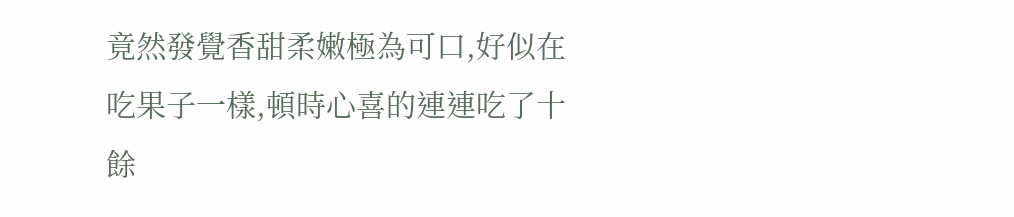竟然發覺香甜柔嫩極為可口,好似在吃果子一樣,頓時心喜的連連吃了十餘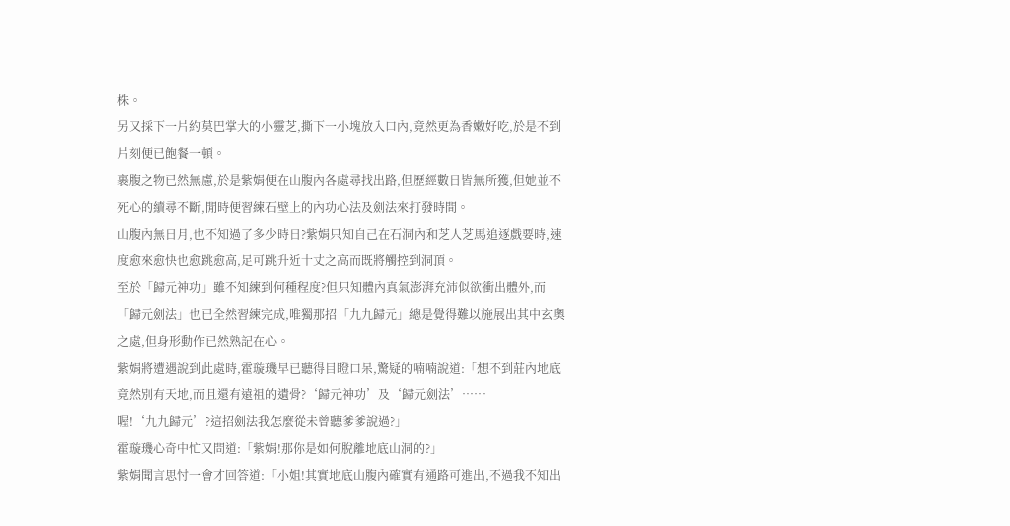株。
另又採下一片約莫巴掌大的小靈芝,撕下一小塊放入口內,竟然更為香嫩好吃,於是不到片刻便已飽餐一頓。
裹腹之物已然無慮,於是紫娟便在山腹內各處尋找出路,但歷經數日皆無所獲,但她並不死心的續尋不斷,閒時便習練石壁上的內功心法及劍法來打發時間。
山腹內無日月,也不知過了多少時日?紫娟只知自己在石洞內和芝人芝馬追逐戲要時,速度愈來愈快也愈跳愈高,足可跳升近十丈之高而既將觸控到洞頂。
至於「歸元神功」雖不知練到何種程度?但只知體內真氣澎湃充沛似欲衝出體外,而「歸元劍法」也已全然習練完成,唯獨那招「九九歸元」總是覺得難以施展出其中玄奧之處,但身形動作已然熟記在心。
紫娟將遭遇說到此處時,霍璇璣早已聽得目瞪口呆,驚疑的喃喃說道:「想不到莊內地底竟然別有天地,而且還有遠祖的遺骨?‘歸元神功’及‘歸元劍法’……
喔!‘九九歸元’?這招劍法我怎麼從未曾聽爹爹說過?」
霍璇璣心奇中忙又問道:「紫娟!那你是如何脫離地底山洞的?」
紫娟聞言思忖一會才回答道:「小姐!其實地底山腹內確實有通路可進出,不過我不知出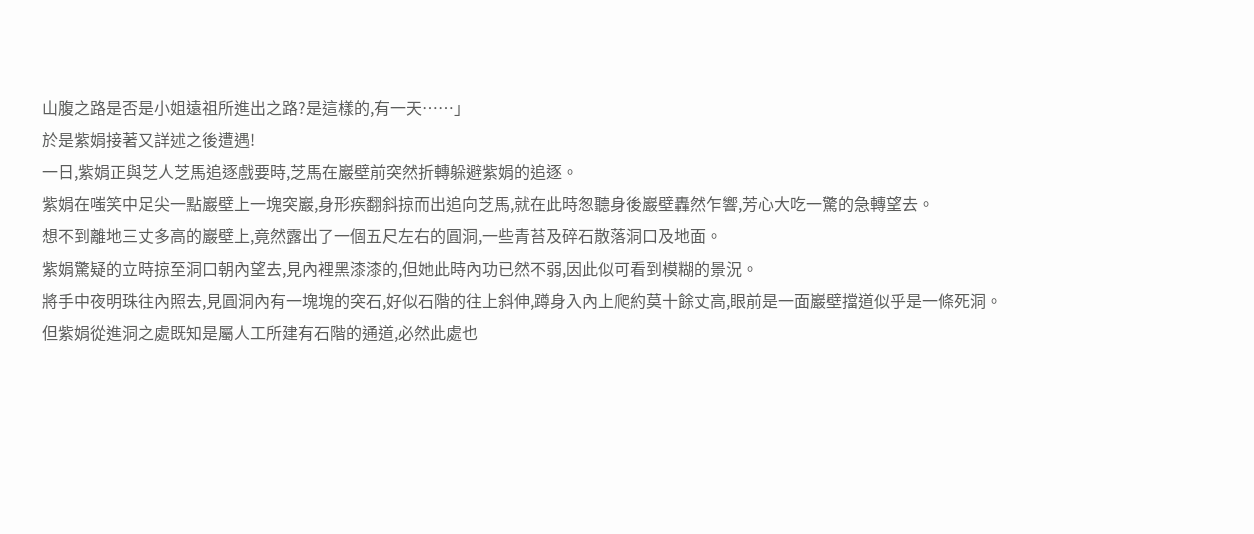山腹之路是否是小姐遠祖所進出之路?是這樣的,有一天……」
於是紫娟接著又詳述之後遭遇!
一日,紫娟正與芝人芝馬追逐戲要時,芝馬在巖壁前突然折轉躲避紫娟的追逐。
紫娟在嗤笑中足尖一點巖壁上一塊突巖,身形疾翻斜掠而出追向芝馬,就在此時怱聽身後巖壁轟然乍響,芳心大吃一驚的急轉望去。
想不到離地三丈多高的巖壁上,竟然露出了一個五尺左右的圓洞,一些青苔及碎石散落洞口及地面。
紫娟驚疑的立時掠至洞口朝內望去,見內裡黑漆漆的,但她此時內功已然不弱,因此似可看到模糊的景況。
將手中夜明珠往內照去,見圓洞內有一塊塊的突石,好似石階的往上斜伸,蹲身入內上爬約莫十餘丈高,眼前是一面巖壁擋道似乎是一條死洞。
但紫娟從進洞之處既知是屬人工所建有石階的通道,必然此處也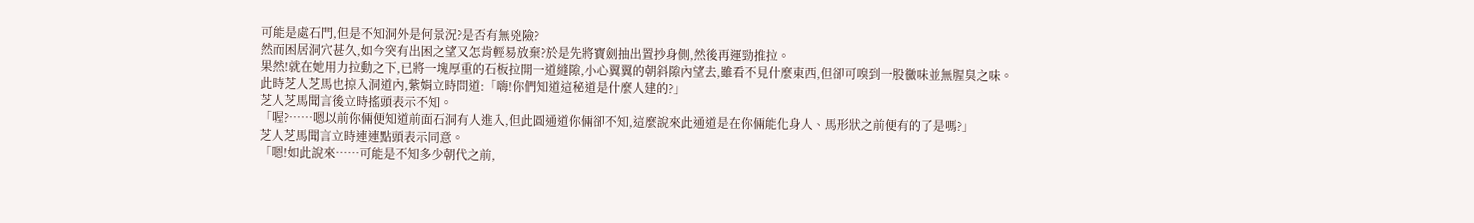可能是處石門,但是不知洞外是何景況?是否有無兇險?
然而困居洞穴甚久,如今突有出困之望又怎肯輕易放棄?於是先將寶劍抽出置抄身側,然後再運勁推拉。
果然!就在她用力拉動之下,已將一塊厚重的石板拉開一道縫隙,小心翼翼的朝斜隙內望去,雖看不見什麼東西,但卻可嗅到一股黴味並無腥臭之味。
此時芝人芝馬也掠入洞道內,紫娟立時問道:「嗨!你們知道這秘道是什麼人建的?」
芝人芝馬聞言後立時搖頭表示不知。
「喔?……嗯以前你倆便知道前面石洞有人進入,但此圓通道你倆卻不知,這麼說來此通道是在你倆能化身人、馬形狀之前便有的了是嗎?」
芝人芝馬聞言立時連連點頭表示同意。
「嗯!如此說來……可能是不知多少朝代之前,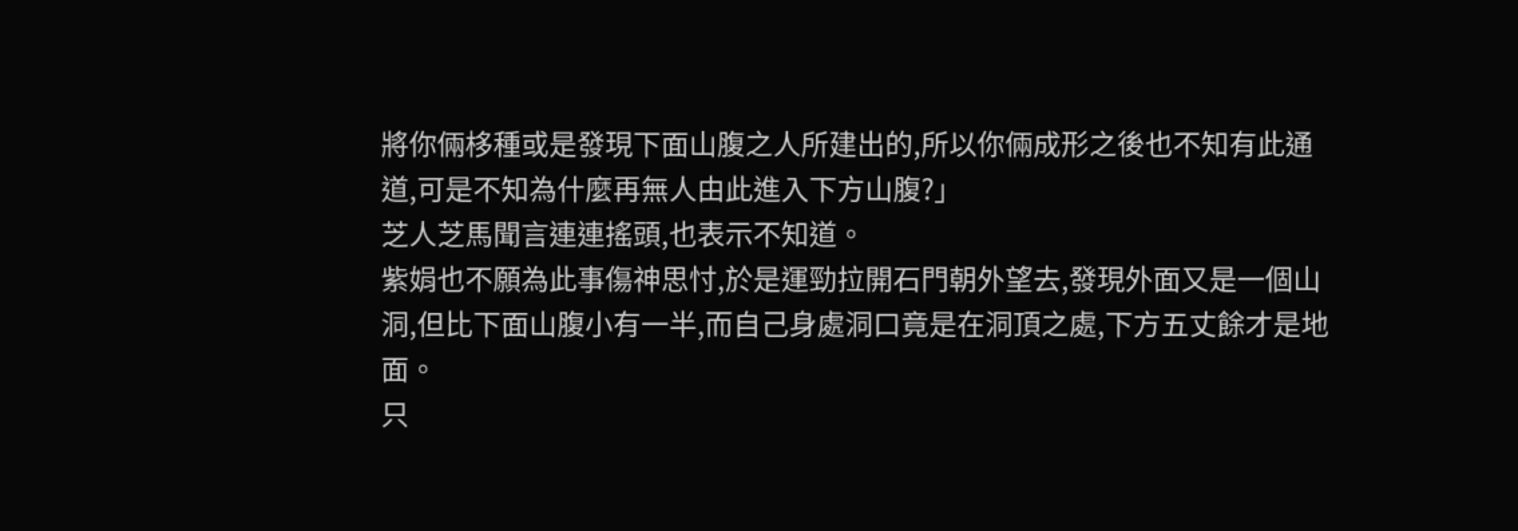將你倆栘種或是發現下面山腹之人所建出的,所以你倆成形之後也不知有此通道,可是不知為什麼再無人由此進入下方山腹?」
芝人芝馬聞言連連搖頭,也表示不知道。
紫娟也不願為此事傷神思忖,於是運勁拉開石門朝外望去,發現外面又是一個山洞,但比下面山腹小有一半,而自己身處洞口竟是在洞頂之處,下方五丈餘才是地面。
只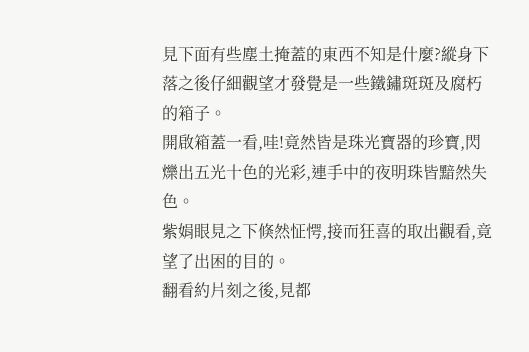見下面有些塵土掩蓋的東西不知是什麼?縱身下落之後仔細觀望才發覺是一些鐵鏽斑斑及腐朽的箱子。
開啟箱蓋一看,哇!竟然皆是珠光寶器的珍寶,閃爍出五光十色的光彩,連手中的夜明珠皆黯然失色。
紫娟眼見之下倏然怔愕,接而狂喜的取出觀看,竟望了出困的目的。
翻看約片刻之後,見都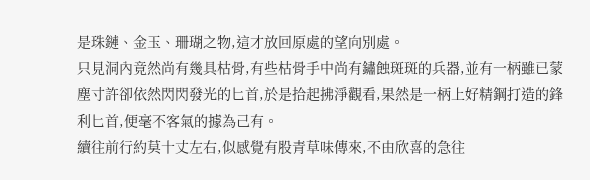是珠鏈、金玉、珊瑚之物,這才放回原處的望向別處。
只見洞內竟然尚有幾具枯骨,有些枯骨手中尚有鏽蝕斑斑的兵器,並有一柄雖已蒙塵寸許卻依然閃閃發光的匕首,於是拾起拂淨觀看,果然是一柄上好精鋼打造的鋒利匕首,便毫不客氣的據為己有。
續往前行約莫十丈左右,似感覺有股青草味傳來,不由欣喜的急往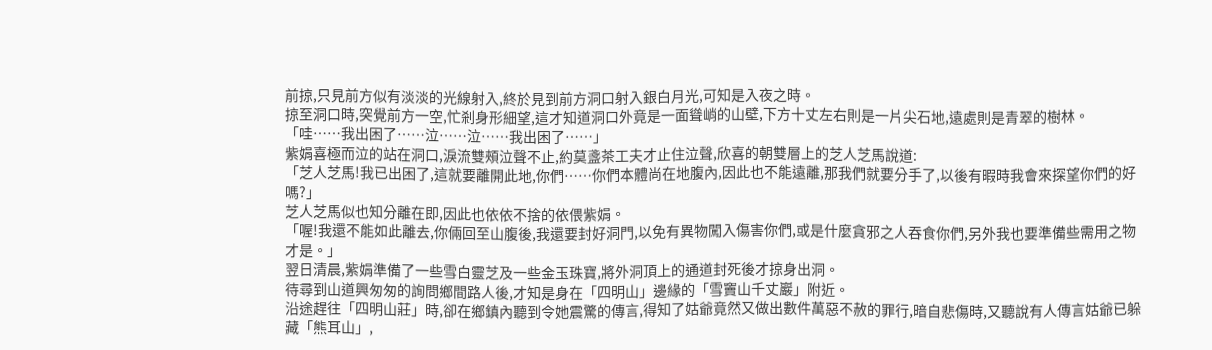前掠,只見前方似有淡淡的光線射入,終於見到前方洞口射入銀白月光,可知是入夜之時。
掠至洞口時,突覺前方一空,忙剎身形細望,這才知道洞口外竟是一面聳峭的山壁,下方十丈左右則是一片尖石地,遠處則是青翠的樹林。
「哇……我出困了……泣……泣……我出困了……」
紫娟喜極而泣的站在洞口,淚流雙頰泣聲不止,約莫盞茶工夫才止住泣聲,欣喜的朝雙層上的芝人芝馬說道:
「芝人芝馬!我已出困了,這就要離開此地,你們……你們本體尚在地腹內,因此也不能遠離,那我們就要分手了,以後有暇時我會來探望你們的好嗎?」
芝人芝馬似也知分離在即,因此也依依不捨的依偎紫娟。
「喔!我還不能如此離去,你倆回至山腹後,我還要封好洞門,以免有異物闖入傷害你們,或是什麼貪邪之人吞食你們,另外我也要準備些需用之物才是。」
翌日清晨,紫娟準備了一些雪白靈芝及一些金玉珠寶,將外洞頂上的通道封死後才掠身出洞。
待尋到山道興匆匆的詢問鄉間路人後,才知是身在「四明山」邊緣的「雪竇山千丈巖」附近。
沿途趕往「四明山莊」時,卻在鄉鎮內聽到令她震驚的傳言,得知了姑爺竟然又做出數件萬惡不赦的罪行,暗自悲傷時,又聽說有人傳言姑爺已躲藏「熊耳山」,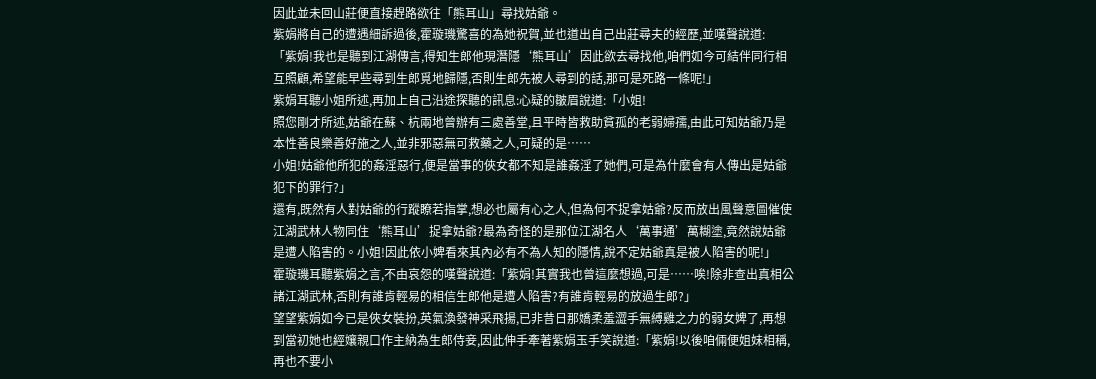因此並未回山莊便直接趕路欲往「熊耳山」尋找姑爺。
紫娟將自己的遭遇細訴過後,霍璇璣驚喜的為她祝賀,並也道出自己出莊尋夫的經歷,並嘆聲說道:
「紫娟!我也是聽到江湖傳言,得知生郎他現潛隱‘熊耳山’因此欲去尋找他,咱們如今可結伴同行相互照顧,希望能早些尋到生郎覓地歸隱,否則生郎先被人尋到的話,那可是死路一條呢!」
紫娟耳聽小姐所述,再加上自己沿途探聽的訊息:心疑的皺眉說道:「小姐!
照您剛才所述,姑爺在蘇、杭兩地曾辦有三處善堂,且平時皆救助貧孤的老弱婦孺,由此可知姑爺乃是本性善良樂善好施之人,並非邪惡無可救藥之人,可疑的是……
小姐!姑爺他所犯的姦淫惡行,便是當事的俠女都不知是誰姦淫了她們,可是為什麼會有人傳出是姑爺犯下的罪行?」
還有,既然有人對姑爺的行蹤瞭若指掌,想必也屬有心之人,但為何不捉拿姑爺?反而放出風聲意圖催使江湖武林人物同住‘熊耳山’捉拿姑爺?最為奇怪的是那位江湖名人‘萬事通’萬糊塗,竟然說姑爺是遭人陷害的。小姐!因此依小婢看來其內必有不為人知的隱情,說不定姑爺真是被人陷害的呢!」
霍璇璣耳聽紫娟之言,不由哀怨的嘆聲說道:「紫娟!其實我也曾這麼想過,可是……唉!除非查出真相公諸江湖武林,否則有誰肯輕易的相信生郎他是遭人陷害?有誰肯輕易的放過生郎?」
望望紫娟如今已是俠女裝扮,英氣渙發神采飛揚,已非昔日那嬌柔羞澀手無縛雞之力的弱女婢了,再想到當初她也經孃親口作主納為生郎侍妾,因此伸手牽著紫娟玉手笑說道:「紫娟!以後咱倆便姐妹相稱,再也不要小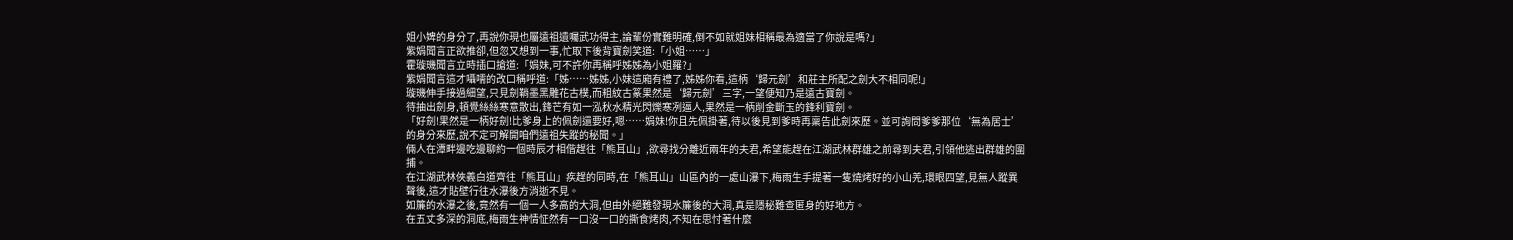姐小婢的身分了,再說你現也屬遠祖遺囑武功得主,論輩份實難明確,倒不如就姐妹相稱最為適當了你說是嗎?」
紫娟聞言正欲推卻,但忽又想到一事,忙取下後背寶劍笑道:「小姐……」
霍璇璣聞言立時插口搶道:「娟妹,可不許你再稱呼姊姊為小姐羅?」
紫娟聞言這才囁嚅的改口稱呼道:「姊……姊姊,小妹這廂有禮了,姊姊你看,這柄‘歸元劍’和莊主所配之劍大不相同呢!」
璇璣伸手接過細望,只見劍鞘墨黑雕花古樸,而粗紋古篆果然是‘歸元劍’三字,一望便知乃是遠古寶劍。
待抽出劍身,頓覺絲絲寒意散出,鋒芒有如一泓秋水精光閃爍寒冽逼人,果然是一柄削金斷玉的鋒利寶劍。
「好劍!果然是一柄好劍!比爹身上的佩劍還要好,嗯……娟妹!你且先佩掛著,待以後見到爹時再稟告此劍來歷。並可詢問爹爹那位‘無為居士’的身分來歷,說不定可解開咱們遠祖失蹤的秘聞。」
倆人在潭畔邊吃邊聊約一個時辰才相偕趕往「熊耳山」,欲尋找分離近兩年的夫君,希望能趕在江湖武林群雄之前尋到夫君,引領他逃出群雄的圍捕。
在江湖武林俠義白道齊往「熊耳山」疾趕的同時,在「熊耳山」山區內的一處山瀑下,梅雨生手提著一隻燒烤好的小山羌,環眼四望,見無人蹤異聲後,這才貼壁行往水瀑後方消逝不見。
如簾的水瀑之後,竟然有一個一人多高的大洞,但由外絕難發現水簾後的大洞,真是隱秘難查匿身的好地方。
在五丈多深的洞底,梅雨生神情怔然有一口沒一口的撕食烤肉,不知在思忖著什麼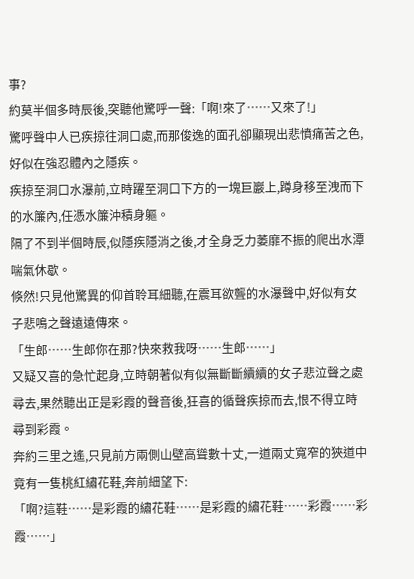事?
約莫半個多時辰後,突聽他驚呼一聲:「啊!來了……又來了!」
驚呼聲中人已疾掠往洞口處,而那俊逸的面孔卻顯現出悲憤痛苦之色,好似在強忍體內之隱疾。
疾掠至洞口水瀑前,立時躍至洞口下方的一塊巨巖上,蹲身移至洩而下的水簾內,任憑水簾沖積身軀。
隔了不到半個時辰,似隱疾隱消之後,才全身乏力萎靡不振的爬出水潭喘氣休歇。
倏然!只見他驚異的仰首聆耳細聽,在震耳欲聾的水瀑聲中,好似有女子悲鳴之聲遠遠傳來。
「生郎……生郎你在那?快來救我呀……生郎……」
又疑又喜的急忙起身,立時朝著似有似無斷斷續續的女子悲泣聲之處尋去,果然聽出正是彩霞的聲音後,狂喜的循聲疾掠而去,恨不得立時尋到彩霞。
奔約三里之遙,只見前方兩側山壁高聳數十丈,一道兩丈寬窄的狹道中竟有一隻桃紅繡花鞋,奔前細望下:
「啊?這鞋……是彩霞的繡花鞋……是彩霞的繡花鞋……彩霞……彩霞……」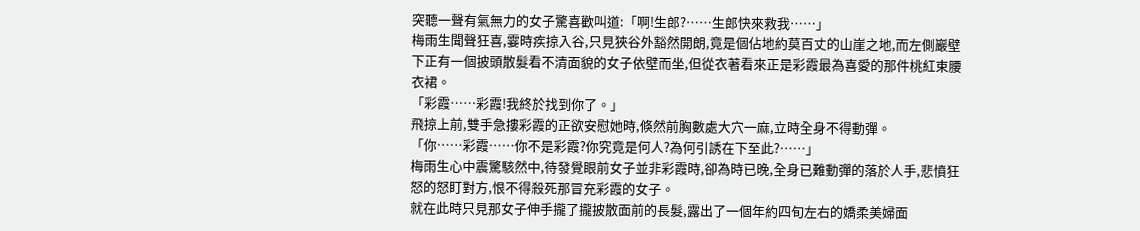突聽一聲有氣無力的女子驚喜歡叫道:「啊!生郎?……生郎快來救我……」
梅雨生聞聲狂喜,霎時疾掠入谷,只見狹谷外豁然開朗,竟是個佔地約莫百丈的山崖之地,而左側巖壁下正有一個披頭散髮看不清面貌的女子依壁而坐,但從衣著看來正是彩霞最為喜愛的那件桃紅束腰衣裙。
「彩霞……彩霞!我終於找到你了。」
飛掠上前,雙手急摟彩霞的正欲安慰她時,倏然前胸數處大穴一麻,立時全身不得動彈。
「你……彩霞……你不是彩霞?你究竟是何人?為何引誘在下至此?……」
梅雨生心中震驚駭然中,待發覺眼前女子並非彩霞時,卻為時已晚,全身已難動彈的落於人手,悲憤狂怒的怒盯對方,恨不得殺死那冒充彩霞的女子。
就在此時只見那女子伸手攏了攏披散面前的長髮,露出了一個年約四旬左右的嬌柔美婦面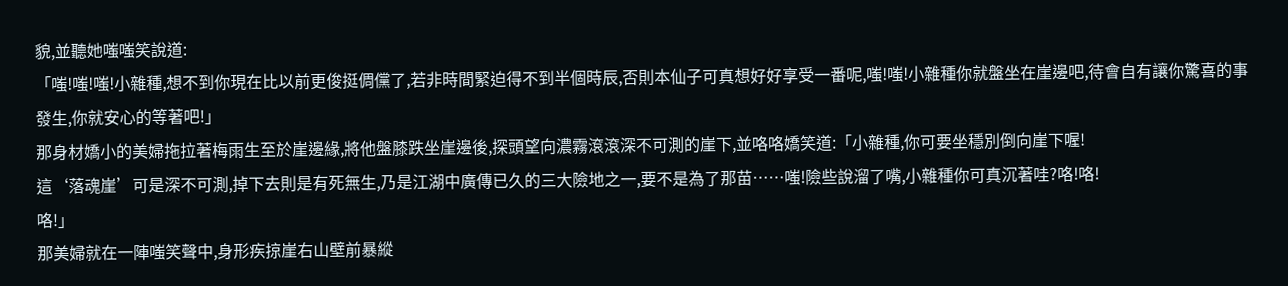貌,並聽她嗤嗤笑說道:
「嗤!嗤!嗤!小雜種,想不到你現在比以前更俊挺倜儻了,若非時間緊迫得不到半個時辰,否則本仙子可真想好好享受一番呢,嗤!嗤!小雜種你就盤坐在崖邊吧,待會自有讓你驚喜的事發生,你就安心的等著吧!」
那身材嬌小的美婦拖拉著梅雨生至於崖邊緣,將他盤膝跌坐崖邊後,探頭望向濃霧滾滾深不可測的崖下,並咯咯嬌笑道:「小雜種,你可要坐穩別倒向崖下喔!
這‘落魂崖’可是深不可測,掉下去則是有死無生,乃是江湖中廣傳已久的三大險地之一,要不是為了那苗……嗤!險些說溜了嘴,小雜種你可真沉著哇?咯!咯!
咯!」
那美婦就在一陣嗤笑聲中,身形疾掠崖右山壁前暴縱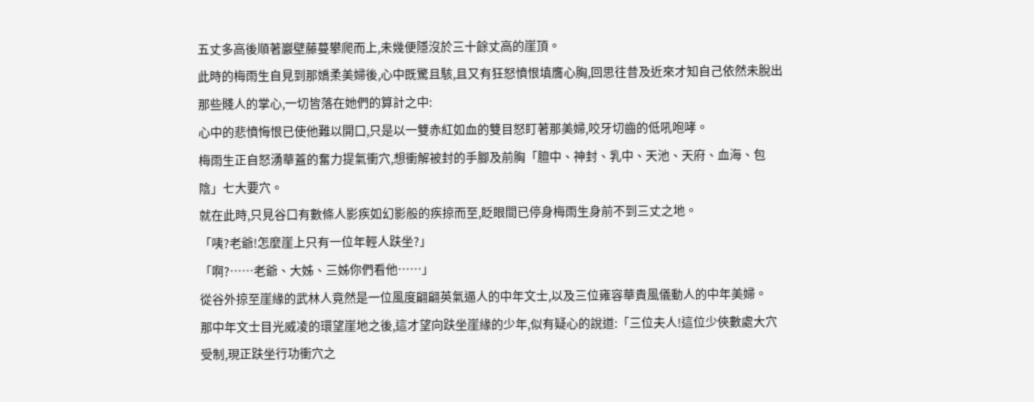五丈多高後順著巖壁藤蔓攀爬而上,未幾便隱沒於三十餘丈高的崖頂。
此時的梅雨生自見到那嬌柔美婦後,心中既驚且駭,且又有狂怒憤恨填膺心胸,回思往昔及近來才知自己依然未脫出那些賤人的掌心,一切皆落在她們的算計之中:
心中的悲憤悔恨已使他難以開口,只是以一雙赤紅如血的雙目怒盯著那美婦,咬牙切齒的低吼咆哮。
梅雨生正自怒湧華蓋的奮力提氣衝穴,想衝解被封的手腳及前胸「膻中、神封、乳中、天池、天府、血海、包陰」七大要穴。
就在此時,只見谷口有數條人影疾如幻影般的疾掠而至,眨眼間已停身梅雨生身前不到三丈之地。
「咦?老爺!怎麼崖上只有一位年輕人趺坐?」
「啊?……老爺、大姊、三姊你們看他……」
從谷外掠至崖緣的武林人竟然是一位風度翩翩英氣逼人的中年文士,以及三位雍容華貴風儀動人的中年美婦。
那中年文士目光威凌的環望崖地之後,這才望向趺坐崖緣的少年,似有疑心的說道:「三位夫人!這位少俠數處大穴受制,現正趺坐行功衝穴之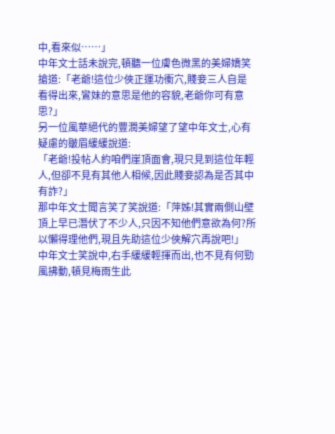中,看來似……」
中年文士話未說完,頓聽一位膚色微黑的美婦嬌笑搶道:「老爺!這位少俠正運功衝穴,賤妾三人自是看得出來,鸞妹的意思是他的容貌,老爺你可有意思?」
另一位風華絕代的豐潤美婦望了望中年文士,心有疑慮的皺眉緩緩說道:
「老爺!投帖人約咱們崖頂面會,現只見到這位年輕人,但卻不見有其他人相候,因此賤妾認為是否其中有詐?」
那中年文士聞言笑了笑說道:「萍姊!其實兩側山壁頂上早已潛伏了不少人,只因不知他們意欲為何?所以懶得理他們,現且先助這位少俠解穴再說吧!」
中年文士笑說中,右手緩緩輕揮而出,也不見有何勁風拂動,頓見梅雨生此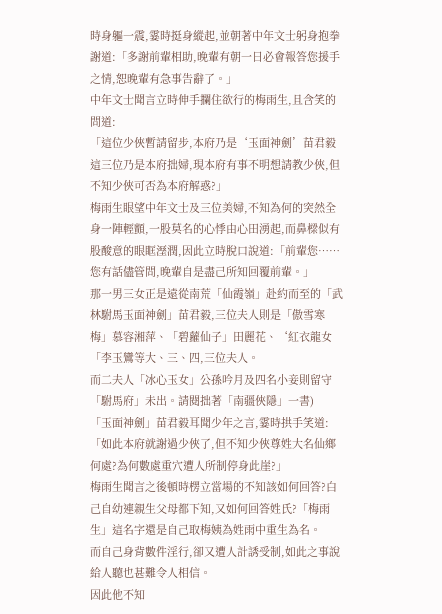時身軀一震,霎時挺身縱起,並朝著中年文士躬身抱拳謝道:「多謝前輩相助,晚輩有朝一日必會報答您援手之情,恕晚輩有急事告辭了。」
中年文士聞言立時伸手攔住欲行的梅雨生,且含笑的問道:
「這位少俠暫請留步,本府乃是‘玉面神劍’苗君毅這三位乃是本府拙婦,現本府有事不明想請教少俠,但不知少俠可否為本府解惑?」
梅雨生眼望中年文士及三位美婦,不知為何的突然全身一陣輕顫,一股莫名的心悸由心田湧起,而鼻樑似有股酸意的眼眶溼潤,因此立時脫口說道:「前輩您……
您有話儘管問,晚輩自是盡己所知回覆前輩。」
那一男三女正是遠從南荒「仙霞嶺」赴約而至的「武林駙馬玉面神劍」苗君毅,三位夫人則是「傲雪寒梅」慕容湘萍、「碧蘿仙子」田麗花、‘紅衣龍女「李玉鸞等大、三、四,三位夫人。
而二夫人「冰心玉女」公孫吟月及四名小妾則留守「駙馬府」未出。請閱拙著「南疆俠隱」一書)
「玉面神劍」苗君毅耳聞少年之言,霎時拱手笑道:「如此本府就謝過少俠了,但不知少俠尊姓大名仙鄉何處?為何數處重穴遭人所制停身此崖?」
梅雨生聞言之後頓時楞立當場的不知該如何回答?白己自幼連親生父母都下知,又如何回答姓氏?「梅雨生」這名字還是自己取梅姨為姓雨中重生為名。
而自己身背數件淫行,卻又遭人計誘受制,如此之事說給人聽也甚難令人相信。
因此他不知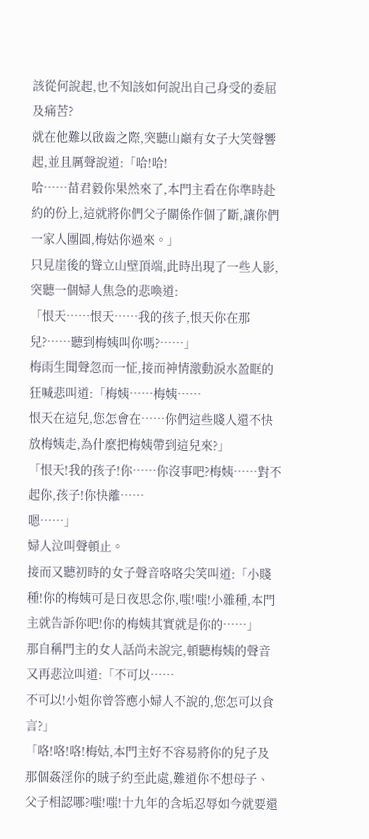該從何說起,也不知該如何說出自己身受的委屈及痛苦?
就在他難以啟齒之際,突聽山巔有女子大笑聲響起,並且厲聲說道:「哈!哈!
哈……苗君毅你果然來了,本門主看在你準時赴約的份上,這就將你們父子關係作個了斷,讓你們一家人團圓,梅姑你過來。」
只見崖後的聳立山壁頂端,此時出現了一些人影,突聽一個婦人焦急的悲喚道:
「恨天……恨天……我的孩子,恨天你在那兒?……聽到梅姨叫你嗎?……」
梅雨生聞聲忽而一怔,接而神情激動淚水盈眶的狂喊悲叫道:「梅姨……梅姨……
恨天在這兒,您怎會在……你們這些賤人還不快放梅姨走,為什麼把梅姨帶到這兒來?」
「恨天!我的孩子!你……你沒事吧?梅姨……對不起你,孩子!你快離……
嗯……」
婦人泣叫聲頓止。
接而又聽初時的女子聲音咯咯尖笑叫道:「小賤種!你的梅姨可是日夜思念你,嗤!嗤!小雜種,本門主就告訴你吧!你的梅姨其實就是你的……」
那自稱門主的女人話尚未說完,頓聽梅姨的聲音又再悲泣叫道:「不可以……
不可以!小姐你曾答應小婦人不說的,您怎可以食言?」
「咯!咯!咯!梅姑,本門主好不容易將你的兒子及那個姦淫你的賊子約至此處,難道你不想母子、父子相認哪?嗤!嗤!十九年的含垢忍辱如今就要還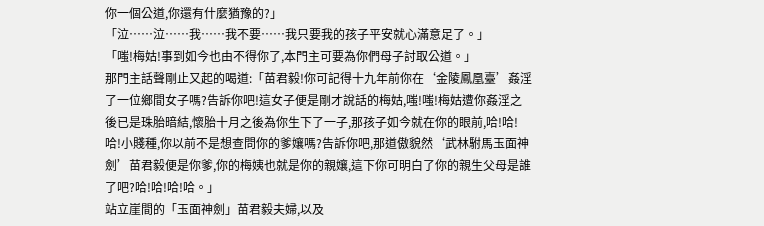你一個公道,你還有什麼猶豫的?」
「泣……泣……我……我不要……我只要我的孩子平安就心滿意足了。」
「嗤!梅姑!事到如今也由不得你了,本門主可要為你們母子討取公道。」
那門主話聲剛止又起的喝道:「苗君毅!你可記得十九年前你在‘金陵鳳凰臺’姦淫了一位鄉間女子嗎?告訴你吧!這女子便是剛才說話的梅姑,嗤!嗤!梅姑遭你姦淫之後已是珠胎暗結,懷胎十月之後為你生下了一子,那孩子如今就在你的眼前,哈!哈!哈!小賤種,你以前不是想查問你的爹孃嗎?告訴你吧,那道傲貌然‘武林駙馬玉面神劍’苗君毅便是你爹,你的梅姨也就是你的親孃,這下你可明白了你的親生父母是誰了吧?哈!哈!哈!哈。」
站立崖間的「玉面神劍」苗君毅夫婦,以及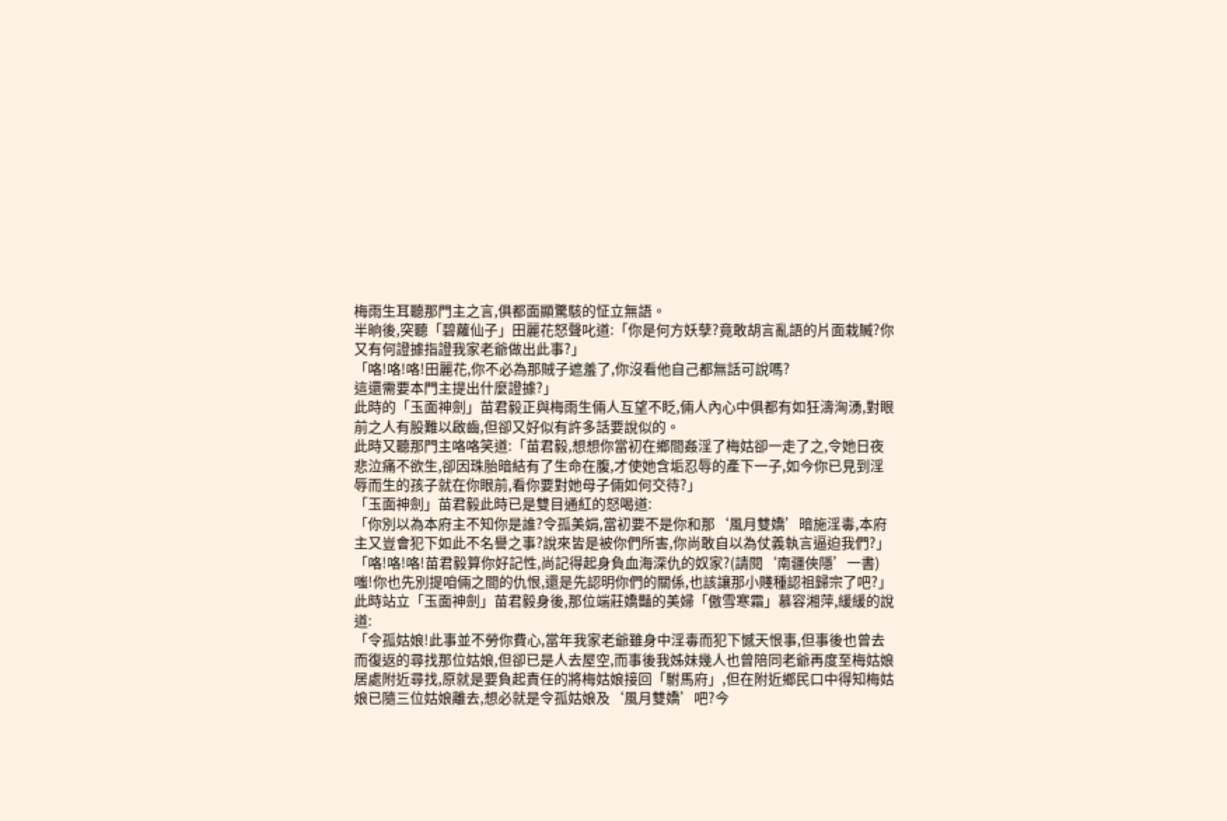梅雨生耳聽那門主之言,俱都面顯驚駭的怔立無語。
半晌後,突聽「碧蘿仙子」田麗花怒聲叱道:「你是何方妖孽?竟敢胡言亂語的片面栽贓?你又有何證據指證我家老爺做出此事?」
「咯!咯!咯!田麗花,你不必為那賊子遮羞了,你沒看他自己都無話可說嗎?
這還需要本門主提出什麼證據?」
此時的「玉面神劍」苗君毅正與梅雨生倆人互望不眨,倆人內心中俱都有如狂濤洶湧,對眼前之人有股難以啟齒,但卻又好似有許多話要說似的。
此時又聽那門主咯咯笑道:「苗君毅,想想你當初在鄉間姦淫了梅姑卻一走了之,令她日夜悲泣痛不欲生,卻因珠胎暗結有了生命在腹,才使她含垢忍辱的產下一子,如今你已見到淫辱而生的孩子就在你眼前,看你要對她母子倆如何交待?」
「玉面神劍」苗君毅此時已是雙目通紅的怒喝道:
「你別以為本府主不知你是誰?令孤美娟,當初要不是你和那‘風月雙嬌’暗施淫毒,本府主又豈會犯下如此不名譽之事?說來皆是被你們所害,你尚敢自以為仗義執言逼迫我們?」
「咯!咯!咯!苗君毅算你好記性,尚記得起身負血海深仇的奴家?(請閱‘南疆俠隱’一書)嗤!你也先別提咱倆之間的仇恨,還是先認明你們的關係,也該讓那小賤種認祖歸宗了吧?」
此時站立「玉面神劍」苗君毅身後,那位端莊嬌豔的美婦「傲雪寒霜」慕容湘萍,緩緩的說道:
「令孤姑娘!此事並不勞你費心,當年我家老爺雖身中淫毒而犯下憾天恨事,但事後也曾去而復返的尋找那位姑娘,但卻已是人去屋空,而事後我姊妹幾人也曾陪同老爺再度至梅姑娘居處附近尋找,原就是要負起責任的將梅姑娘接回「駙馬府」,但在附近鄉民口中得知梅姑娘已隨三位姑娘離去,想必就是令孤姑娘及‘風月雙嬌’吧?今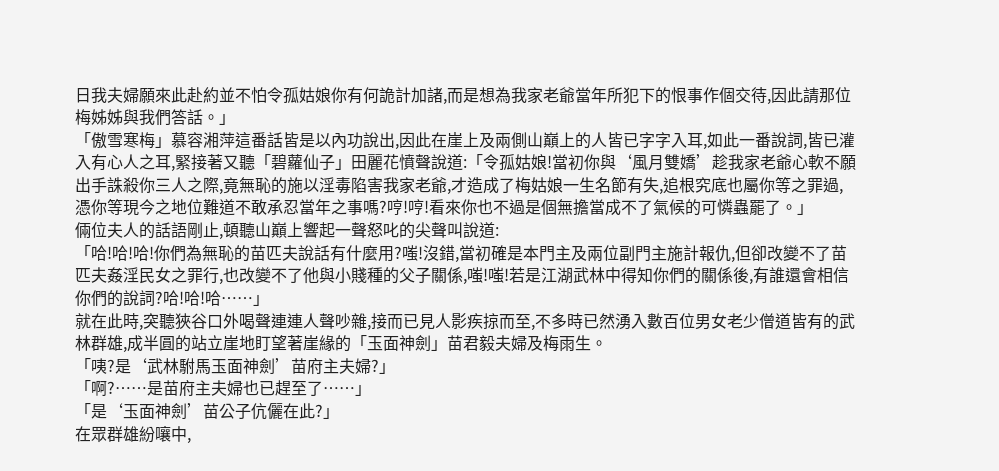日我夫婦願來此赴約並不怕令孤姑娘你有何詭計加諸,而是想為我家老爺當年所犯下的恨事作個交待,因此請那位梅姊姊與我們答話。」
「傲雪寒梅」慕容湘萍這番話皆是以內功說出,因此在崖上及兩側山巔上的人皆已字字入耳,如此一番說詞,皆已灌入有心人之耳,緊接著又聽「碧蘿仙子」田麗花憤聲說道:「令孤姑娘!當初你與‘風月雙嬌’趁我家老爺心軟不願出手誅殺你三人之際,竟無恥的施以淫毒陷害我家老爺,才造成了梅姑娘一生名節有失,追根究底也屬你等之罪過,憑你等現今之地位難道不敢承忍當年之事嗎?哼!哼!看來你也不過是個無擔當成不了氣候的可憐蟲罷了。」
倆位夫人的話語剛止,頓聽山巔上響起一聲怒叱的尖聲叫說道:
「哈!哈!哈!你們為無恥的苗匹夫說話有什麼用?嗤!沒錯,當初確是本門主及兩位副門主施計報仇,但卻改變不了苗匹夫姦淫民女之罪行,也改變不了他與小賤種的父子關係,嗤!嗤!若是江湖武林中得知你們的關係後,有誰還會相信你們的說詞?哈!哈!哈……」
就在此時,突聽狹谷口外喝聲連連人聲吵雜,接而已見人影疾掠而至,不多時已然湧入數百位男女老少僧道皆有的武林群雄,成半圓的站立崖地盯望著崖緣的「玉面神劍」苗君毅夫婦及梅雨生。
「咦?是‘武林駙馬玉面神劍’苗府主夫婦?」
「啊?……是苗府主夫婦也已趕至了……」
「是‘玉面神劍’苗公子伉儷在此?」
在眾群雄紛嚷中,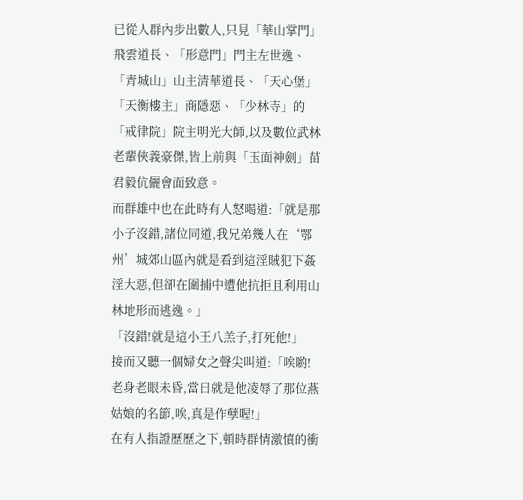已從人群內步出數人,只見「華山掌門」飛雲道長、「形意門」門主左世逸、「青城山」山主清華道長、「天心堡」「天衡樓主」商隱惡、「少林寺」的「戒律院」院主明光大師,以及數位武林老輩俠義豪傑,皆上前與「玉面神劍」苗君毅伉儷會面致意。
而群雄中也在此時有人怒喝道:「就是那小子沒錯,諸位同道,我兄弟幾人在‘鄂州’城郊山區內就是看到這淫賊犯下姦淫大惡,但卻在圍捕中遭他抗拒且利用山林地形而逃逸。」
「沒錯!就是這小王八羔子,打死他!」
接而又聽一個婦女之聲尖叫道:「唉喲!老身老眼未昏,當日就是他凌辱了那位燕姑娘的名節,唉,真是作孽喔!」
在有人指證歷歷之下,頓時群情激憤的衝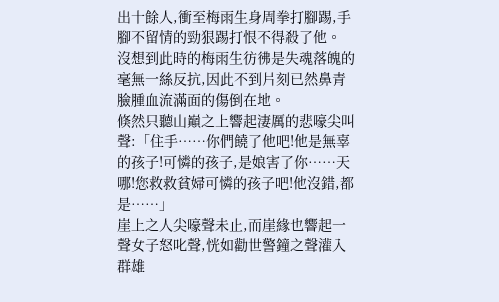出十餘人,衝至梅雨生身周拳打腳踢,手腳不留情的勁狠踢打恨不得殺了他。
沒想到此時的梅雨生彷彿是失魂落魄的毫無一絲反抗,因此不到片刻已然鼻青臉腫血流滿面的傷倒在地。
倏然只聽山巔之上響起淒厲的悲嚎尖叫聲:「住手……你們饒了他吧!他是無辜的孩子!可憐的孩子,是娘害了你……天哪!您救救貧婦可憐的孩子吧!他沒錯,都是……」
崖上之人尖嚎聲未止,而崖緣也響起一聲女子怒叱聲,恍如勸世警鐘之聲灌入群雄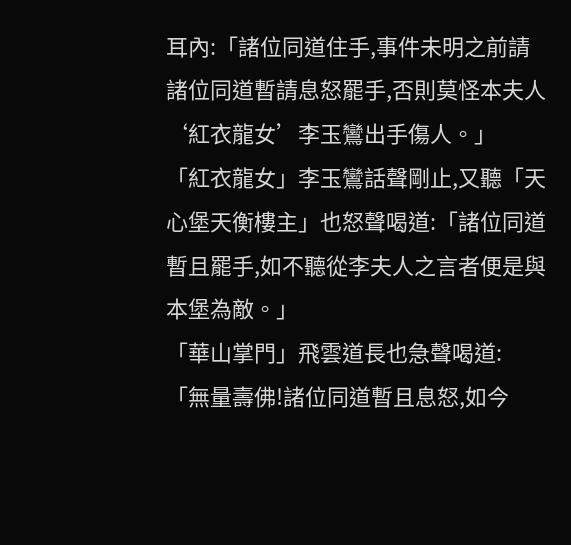耳內:「諸位同道住手,事件未明之前請諸位同道暫請息怒罷手,否則莫怪本夫人‘紅衣龍女’李玉鸞出手傷人。」
「紅衣龍女」李玉鸞話聲剛止,又聽「天心堡天衡樓主」也怒聲喝道:「諸位同道暫且罷手,如不聽從李夫人之言者便是與本堡為敵。」
「華山掌門」飛雲道長也急聲喝道:
「無量壽佛!諸位同道暫且息怒,如今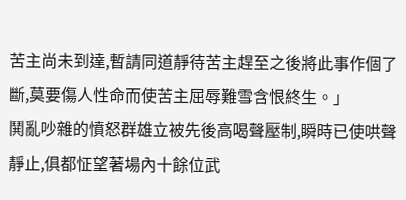苦主尚未到達,暫請同道靜待苦主趕至之後將此事作個了斷,莫要傷人性命而使苦主屈辱難雪含恨終生。」
鬨亂吵雜的憤怒群雄立被先後高喝聲壓制,瞬時已使哄聲靜止,俱都怔望著場內十餘位武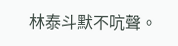林泰斗默不吭聲。